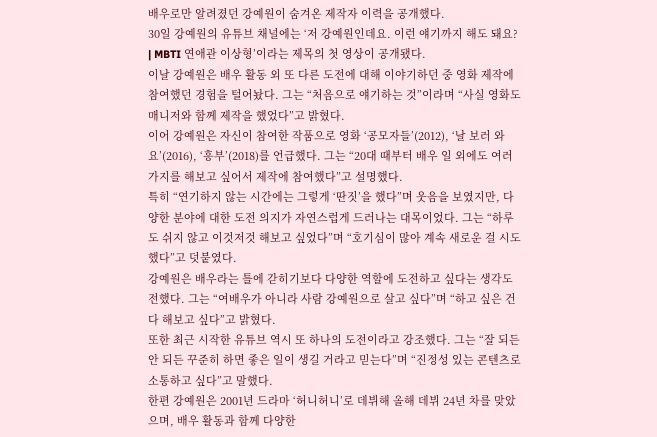배우로만 알려졌던 강예원이 숨겨온 제작자 이력을 공개했다.
30일 강예원의 유튜브 채널에는 ‘저 강예원인데요. 이런 얘기까지 해도 돼요? | MBTI 연애관 이상형’이라는 제목의 첫 영상이 공개됐다.
이날 강예원은 배우 활동 외 또 다른 도전에 대해 이야기하던 중 영화 제작에 참여했던 경험을 털어놨다. 그는 “처음으로 얘기하는 것”이라며 “사실 영화도 매니저와 함께 제작을 했었다”고 밝혔다.
이어 강예원은 자신이 참여한 작품으로 영화 ‘공모자들’(2012), ‘날 보러 와요’(2016), ‘흥부’(2018)를 언급했다. 그는 “20대 때부터 배우 일 외에도 여러 가지를 해보고 싶어서 제작에 참여했다”고 설명했다.
특히 “연기하지 않는 시간에는 그렇게 ‘딴짓’을 했다”며 웃음을 보였지만, 다양한 분야에 대한 도전 의지가 자연스럽게 드러나는 대목이었다. 그는 “하루도 쉬지 않고 이것저것 해보고 싶었다”며 “호기심이 많아 계속 새로운 걸 시도했다”고 덧붙였다.
강예원은 배우라는 틀에 갇히기보다 다양한 역할에 도전하고 싶다는 생각도 전했다. 그는 “여배우가 아니라 사람 강예원으로 살고 싶다”며 “하고 싶은 건 다 해보고 싶다”고 밝혔다.
또한 최근 시작한 유튜브 역시 또 하나의 도전이라고 강조했다. 그는 “잘 되든 안 되든 꾸준히 하면 좋은 일이 생길 거라고 믿는다”며 “진정성 있는 콘텐츠로 소통하고 싶다”고 말했다.
한편 강예원은 2001년 드라마 ‘허니허니’로 데뷔해 올해 데뷔 24년 차를 맞았으며, 배우 활동과 함께 다양한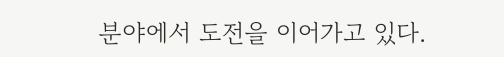분야에서 도전을 이어가고 있다.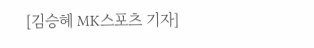[김승혜 MK스포츠 기자]